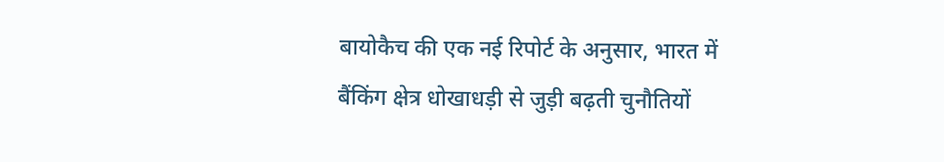बायोकैच की एक नई रिपोर्ट के अनुसार, भारत में बैंकिंग क्षेत्र धोखाधड़ी से जुड़ी बढ़ती चुनौतियों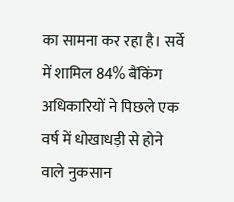का सामना कर रहा है। सर्वे में शामिल 84% बैंकिंग अधिकारियों ने पिछले एक वर्ष में धोखाधड़ी से होने वाले नुकसान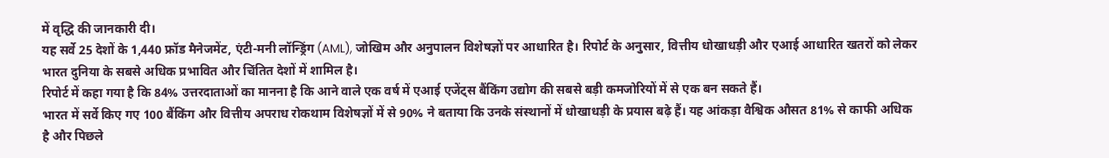में वृद्धि की जानकारी दी।
यह सर्वे 25 देशों के 1,440 फ्रॉड मैनेजमेंट, एंटी-मनी लॉन्ड्रिंग (AML), जोखिम और अनुपालन विशेषज्ञों पर आधारित है। रिपोर्ट के अनुसार, वित्तीय धोखाधड़ी और एआई आधारित खतरों को लेकर भारत दुनिया के सबसे अधिक प्रभावित और चिंतित देशों में शामिल है।
रिपोर्ट में कहा गया है कि 84% उत्तरदाताओं का मानना है कि आने वाले एक वर्ष में एआई एजेंट्स बैंकिंग उद्योग की सबसे बड़ी कमजोरियों में से एक बन सकते हैं।
भारत में सर्वे किए गए 100 बैंकिंग और वित्तीय अपराध रोकथाम विशेषज्ञों में से 90% ने बताया कि उनके संस्थानों में धोखाधड़ी के प्रयास बढ़े हैं। यह आंकड़ा वैश्विक औसत 81% से काफी अधिक है और पिछले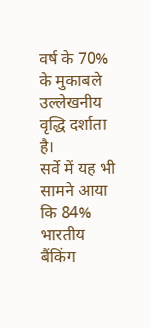वर्ष के 70% के मुकाबले उल्लेखनीय वृद्धि दर्शाता है।
सर्वे में यह भी सामने आया कि 84% भारतीय बैंकिंग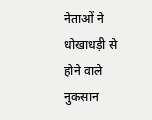नेताओं ने धोखाधड़ी से होने वाले नुकसान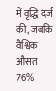में वृद्धि दर्ज की, जबकि वैश्विक औसत 76%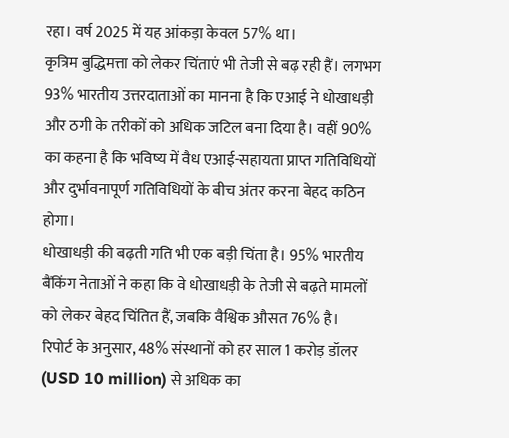रहा। वर्ष 2025 में यह आंकड़ा केवल 57% था।
कृत्रिम बुद्धिमत्ता को लेकर चिंताएं भी तेजी से बढ़ रही हैं। लगभग 93% भारतीय उत्तरदाताओं का मानना है कि एआई ने धोखाधड़ी और ठगी के तरीकों को अधिक जटिल बना दिया है। वहीं 90% का कहना है कि भविष्य में वैध एआई-सहायता प्राप्त गतिविधियों और दुर्भावनापूर्ण गतिविधियों के बीच अंतर करना बेहद कठिन होगा।
धोखाधड़ी की बढ़ती गति भी एक बड़ी चिंता है। 95% भारतीय बैंकिंग नेताओं ने कहा कि वे धोखाधड़ी के तेजी से बढ़ते मामलों को लेकर बेहद चिंतित हैं, जबकि वैश्विक औसत 76% है।
रिपोर्ट के अनुसार, 48% संस्थानों को हर साल 1 करोड़ डॉलर (USD 10 million) से अधिक का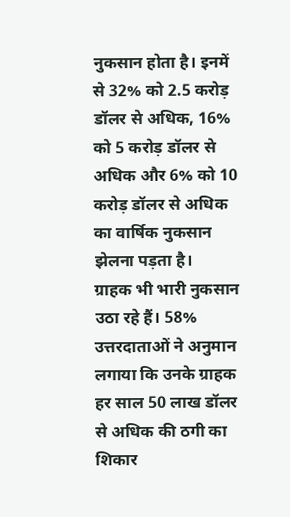नुकसान होता है। इनमें से 32% को 2.5 करोड़ डॉलर से अधिक, 16% को 5 करोड़ डॉलर से अधिक और 6% को 10 करोड़ डॉलर से अधिक का वार्षिक नुकसान झेलना पड़ता है।
ग्राहक भी भारी नुकसान उठा रहे हैं। 58% उत्तरदाताओं ने अनुमान लगाया कि उनके ग्राहक हर साल 50 लाख डॉलर से अधिक की ठगी का शिकार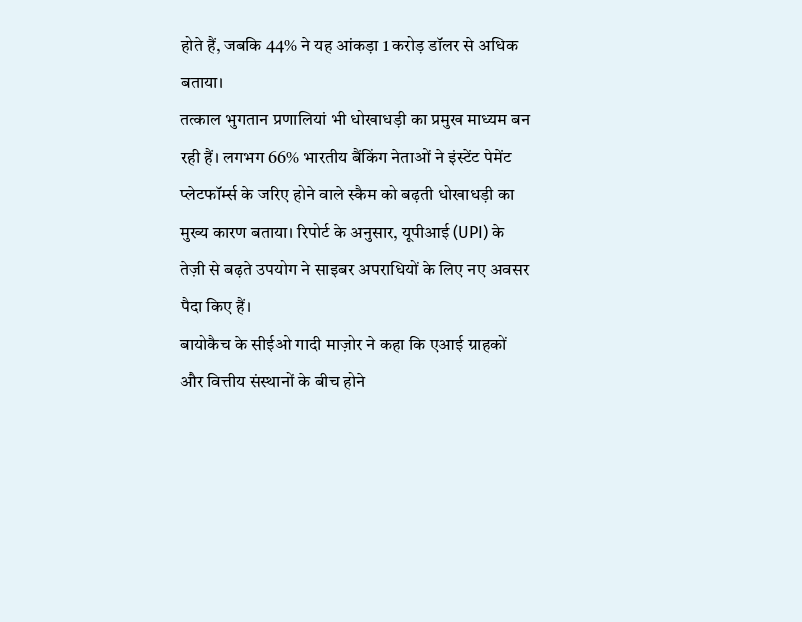होते हैं, जबकि 44% ने यह आंकड़ा 1 करोड़ डॉलर से अधिक बताया।
तत्काल भुगतान प्रणालियां भी धोखाधड़ी का प्रमुख माध्यम बन रही हैं। लगभग 66% भारतीय बैंकिंग नेताओं ने इंस्टेंट पेमेंट प्लेटफॉर्म्स के जरिए होने वाले स्कैम को बढ़ती धोखाधड़ी का मुख्य कारण बताया। रिपोर्ट के अनुसार, यूपीआई (UPI) के तेज़ी से बढ़ते उपयोग ने साइबर अपराधियों के लिए नए अवसर पैदा किए हैं।
बायोकैच के सीईओ गादी माज़ोर ने कहा कि एआई ग्राहकों और वित्तीय संस्थानों के बीच होने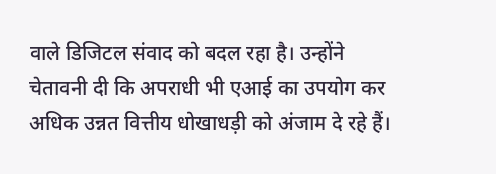वाले डिजिटल संवाद को बदल रहा है। उन्होंने चेतावनी दी कि अपराधी भी एआई का उपयोग कर अधिक उन्नत वित्तीय धोखाधड़ी को अंजाम दे रहे हैं।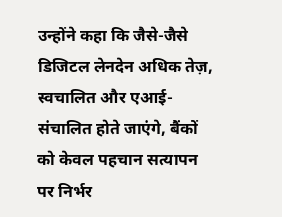उन्होंने कहा कि जैसे-जैसे डिजिटल लेनदेन अधिक तेज़, स्वचालित और एआई-संचालित होते जाएंगे, बैंकों को केवल पहचान सत्यापन पर निर्भर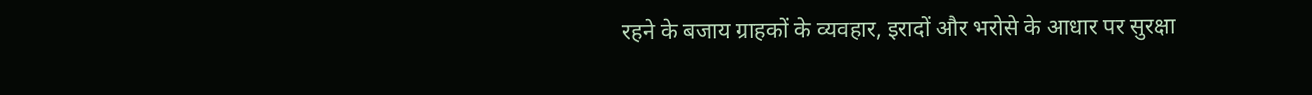रहने के बजाय ग्राहकों के व्यवहार, इरादों और भरोसे के आधार पर सुरक्षा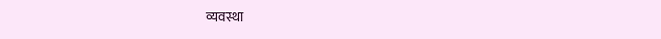व्यवस्था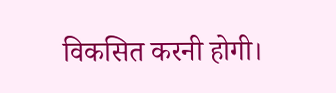विकसित करनी होगी।